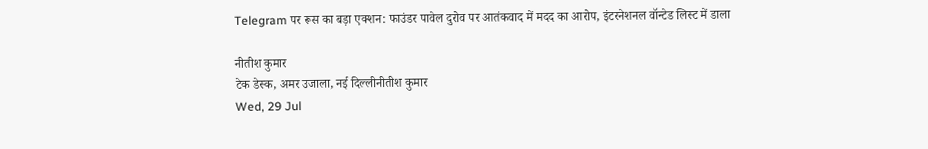Telegram पर रूस का बड़ा एक्शन: फाउंडर पावेल दुरोव पर आतंकवाद में मदद का आरोप, इंटरनेशनल वॉन्टेड लिस्ट में डाला

नीतीश कुमार
टेक डेस्क, अमर उजाला, नई दिल्लीनीतीश कुमार
Wed, 29 Jul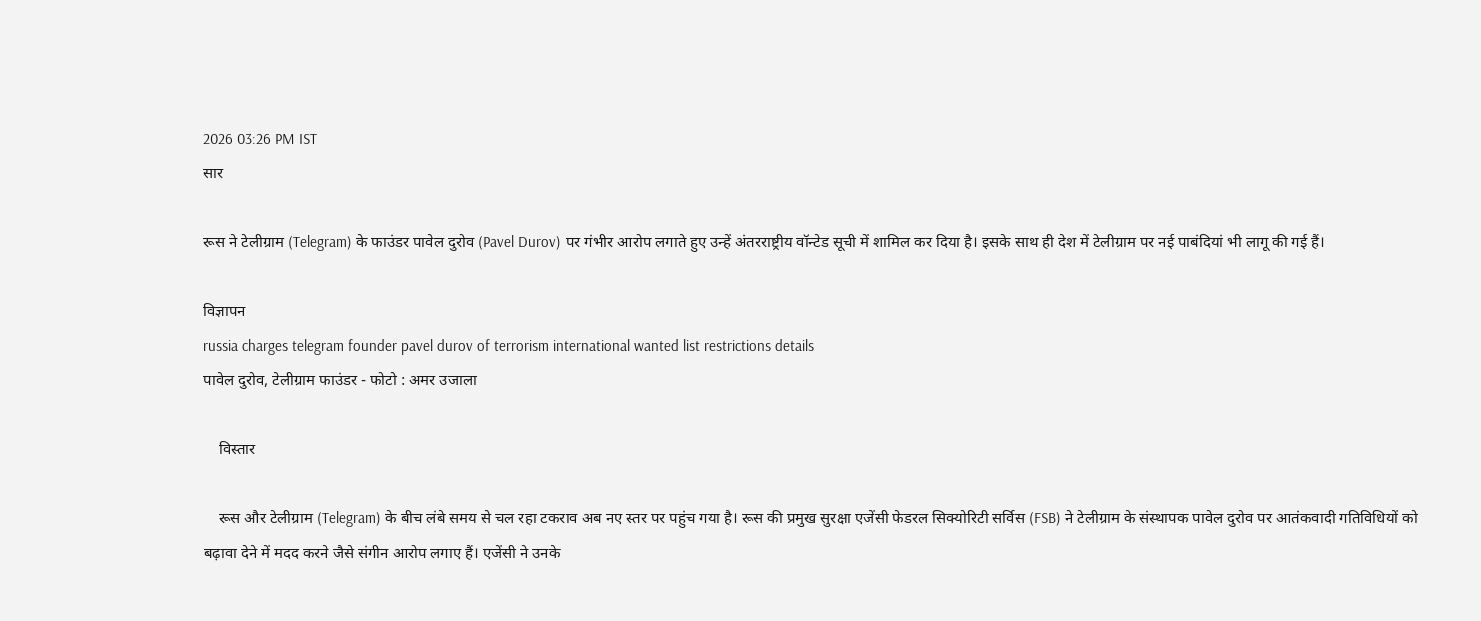2026 03:26 PM IST
सार

रूस ने टेलीग्राम (Telegram) के फाउंडर पावेल दुरोव (Pavel Durov) पर गंभीर आरोप लगाते हुए उन्हें अंतरराष्ट्रीय वॉन्टेड सूची में शामिल कर दिया है। इसके साथ ही देश में टेलीग्राम पर नई पाबंदियां भी लागू की गई हैं।

विज्ञापन
russia charges telegram founder pavel durov of terrorism international wanted list restrictions details
पावेल दुरोव, टेलीग्राम फाउंडर - फोटो : अमर उजाला

    विस्तार

    रूस और टेलीग्राम (Telegram) के बीच लंबे समय से चल रहा टकराव अब नए स्तर पर पहुंच गया है। रूस की प्रमुख सुरक्षा एजेंसी फेडरल सिक्योरिटी सर्विस (FSB) ने टेलीग्राम के संस्थापक पावेल दुरोव पर आतंकवादी गतिविधियों को बढ़ावा देने में मदद करने जैसे संगीन आरोप लगाए हैं। एजेंसी ने उनके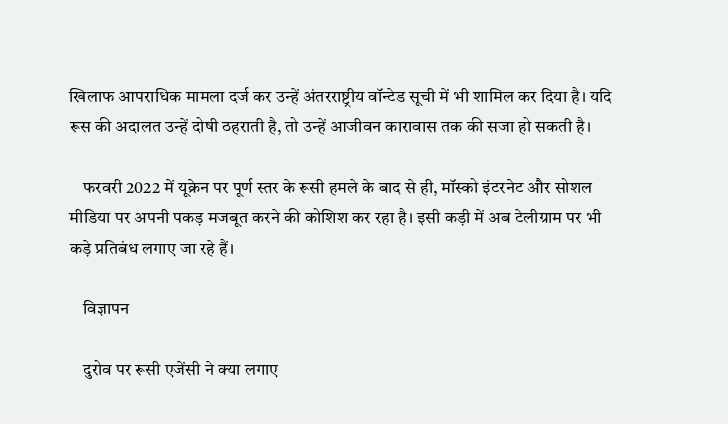खिलाफ आपराधिक मामला दर्ज कर उन्हें अंतरराष्ट्रीय वॉन्टेड सूची में भी शामिल कर दिया है। यदि रूस की अदालत उन्हें दोषी ठहराती है, तो उन्हें आजीवन कारावास तक की सजा हो सकती है।

    फरवरी 2022 में यूक्रेन पर पूर्ण स्तर के रूसी हमले के बाद से ही, मॉस्को इंटरनेट और सोशल मीडिया पर अपनी पकड़ मजबूत करने की कोशिश कर रहा है। इसी कड़ी में अब टेलीग्राम पर भी कड़े प्रतिबंध लगाए जा रहे हैं।

    विज्ञापन

    दुरोव पर रूसी एजेंसी ने क्या लगाए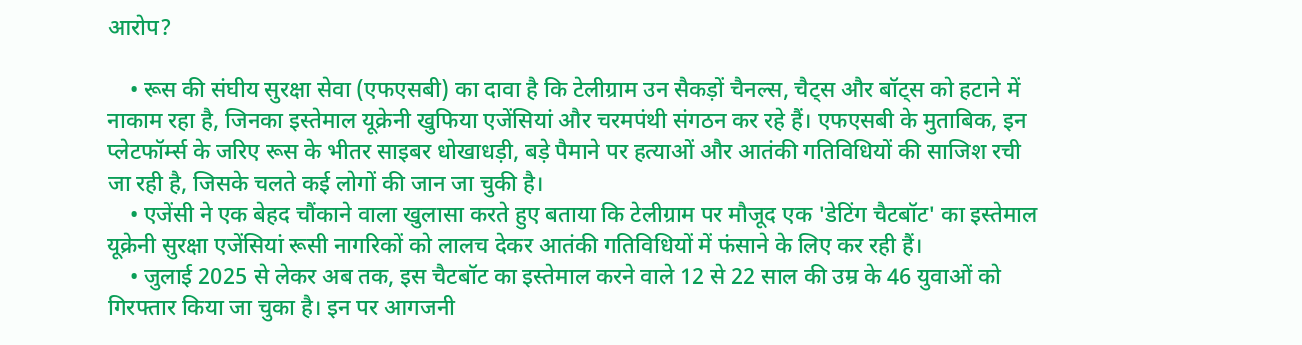आरोप?

    • रूस की संघीय सुरक्षा सेवा (एफएसबी) का दावा है कि टेलीग्राम उन सैकड़ों चैनल्स, चैट्स और बॉट्स को हटाने में नाकाम रहा है, जिनका इस्तेमाल यूक्रेनी खुफिया एजेंसियां और चरमपंथी संगठन कर रहे हैं। एफएसबी के मुताबिक, इन प्लेटफॉर्म्स के जरिए रूस के भीतर साइबर धोखाधड़ी, बड़े पैमाने पर हत्याओं और आतंकी गतिविधियों की साजिश रची जा रही है, जिसके चलते कई लोगों की जान जा चुकी है।
    • एजेंसी ने एक बेहद चौंकाने वाला खुलासा करते हुए बताया कि टेलीग्राम पर मौजूद एक 'डेटिंग चैटबॉट' का इस्तेमाल यूक्रेनी सुरक्षा एजेंसियां रूसी नागरिकों को लालच देकर आतंकी गतिविधियों में फंसाने के लिए कर रही हैं।
    • जुलाई 2025 से लेकर अब तक, इस चैटबॉट का इस्तेमाल करने वाले 12 से 22 साल की उम्र के 46 युवाओं को गिरफ्तार किया जा चुका है। इन पर आगजनी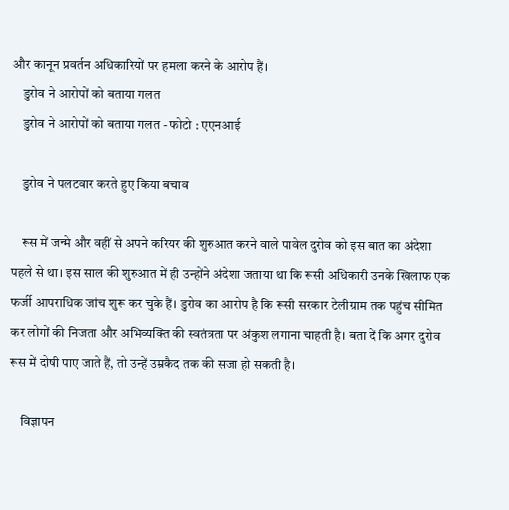और कानून प्रवर्तन अधिकारियों पर हमला करने के आरोप हैं।
    डुरोव ने आरोपों को बताया गलत
    डुरोव ने आरोपों को बताया गलत - फोटो : एएनआई

    डुरोव ने पलटवार करते हुए किया बचाव

    रूस में जन्मे और वहीं से अपने करियर की शुरुआत करने वाले पावेल दुरोव को इस बात का अंदेशा पहले से था। इस साल की शुरुआत में ही उन्होंने अंदेशा जताया था कि रूसी अधिकारी उनके खिलाफ एक फर्जी आपराधिक जांच शुरू कर चुके हैं। डुरोव का आरोप है कि रूसी सरकार टेलीग्राम तक पहुंच सीमित कर लोगों की निजता और अभिव्यक्ति की स्वतंत्रता पर अंकुश लगाना चाहती है। बता दें कि अगर दुरोव रूस में दोषी पाए जाते हैं, तो उन्हें उम्रकैद तक की सजा हो सकती है।

    विज्ञापन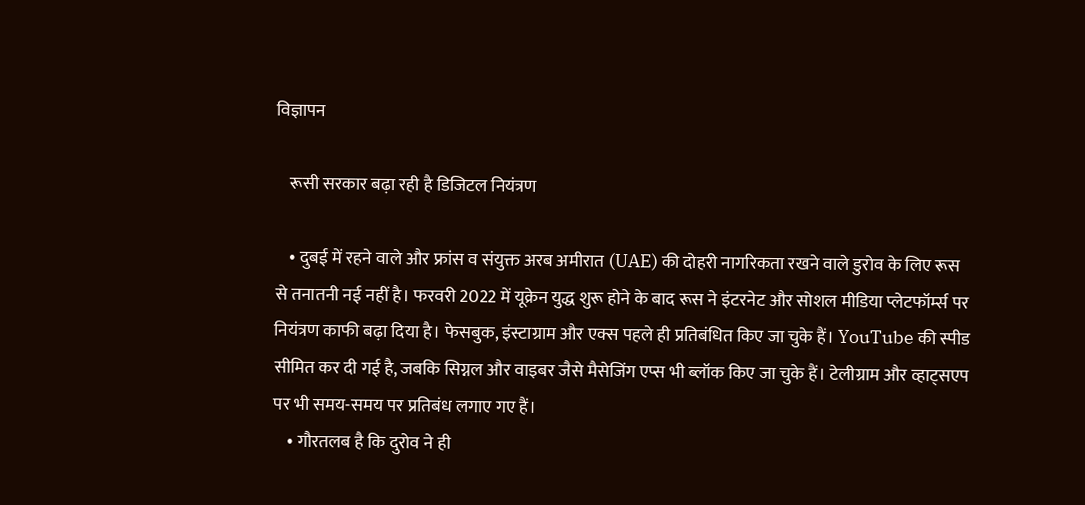विज्ञापन

    रूसी सरकार बढ़ा रही है डिजिटल नियंत्रण

    • दुबई में रहने वाले और फ्रांस व संयुक्त अरब अमीरात (UAE) की दोहरी नागरिकता रखने वाले डुरोव के लिए रूस से तनातनी नई नहीं है। फरवरी 2022 में यूक्रेन युद्ध शुरू होने के बाद रूस ने इंटरनेट और सोशल मीडिया प्लेटफॉर्म्स पर नियंत्रण काफी बढ़ा दिया है। फेसबुक, इंस्टाग्राम और एक्स पहले ही प्रतिबंधित किए जा चुके हैं। YouTube की स्पीड सीमित कर दी गई है, जबकि सिग्नल और वाइबर जैसे मैसेजिंग एप्स भी ब्लॉक किए जा चुके हैं। टेलीग्राम और व्हाट्सएप पर भी समय-समय पर प्रतिबंध लगाए गए हैं।
    • गौरतलब है कि दुरोव ने ही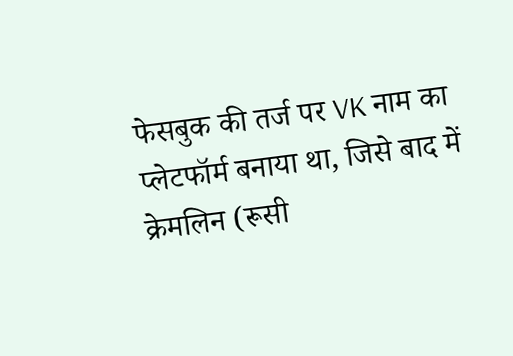फेसबुक की तर्ज पर VK नाम का प्लेटफॉर्म बनाया था, जिसे बाद में क्रेमलिन (रूसी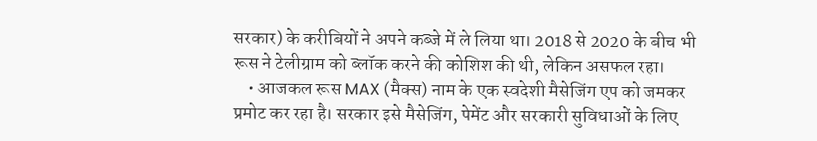सरकार) के करीबियों ने अपने कब्जे में ले लिया था। 2018 से 2020 के बीच भी रूस ने टेलीग्राम को ब्लॉक करने की कोशिश की थी, लेकिन असफल रहा।
    • आजकल रूस MAX (मैक्स) नाम के एक स्वदेशी मैसेजिंग एप को जमकर प्रमोट कर रहा है। सरकार इसे मैसेजिंग, पेमेंट और सरकारी सुविधाओं के लिए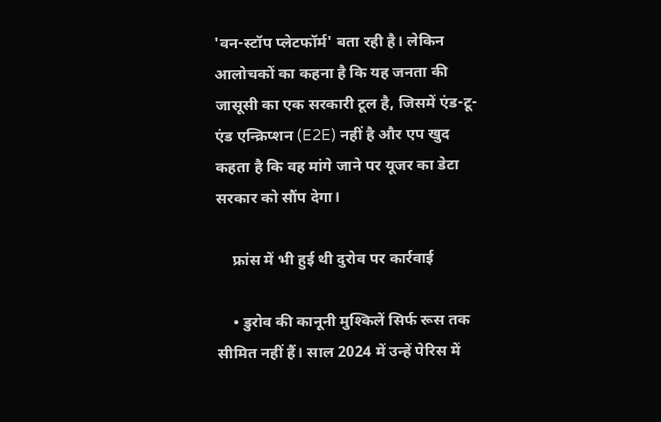'वन-स्टॉप प्लेटफॉर्म' बता रही है। लेकिन आलोचकों का कहना है कि यह जनता की जासूसी का एक सरकारी टूल है, जिसमें एंड-टू-एंड एन्क्रिप्शन (E2E) नहीं है और एप खुद कहता है कि वह मांगे जाने पर यूजर का डेटा सरकार को सौंप देगा।

    फ्रांस में भी हुई थी दुरोव पर कार्रवाई

    • डुरोव की कानूनी मुश्किलें सिर्फ रूस तक सीमित नहीं हैं। साल 2024 में उन्हें पेरिस में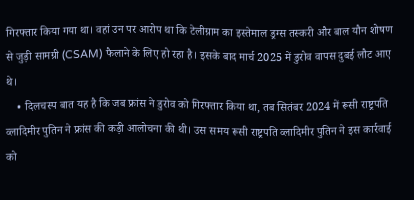गिरफ्तार किया गया था। वहां उन पर आरोप था कि टेलीग्राम का इस्तेमाल ड्रग्स तस्करी और बाल यौन शोषण से जुड़ी सामग्री (CSAM) फैलाने के लिए हो रहा है। इसके बाद मार्च 2025 में डुरोव वापस दुबई लौट आए थे।
    • दिलचस्प बात यह है कि जब फ्रांस ने डुरोव को गिरफ्तार किया था, तब सितंबर 2024 में रूसी राष्ट्रपति व्लादिमीर पुतिन ने फ्रांस की कड़ी आलोचना की थी। उस समय रूसी राष्ट्रपति व्लादिमीर पुतिन ने इस कार्रवाई को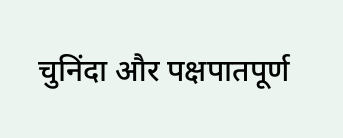चुनिंदा और पक्षपातपूर्ण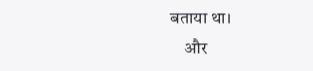बताया था।
    और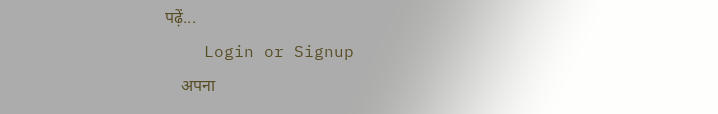पढ़ें...
    Login or Signup
    अपना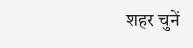शहर चुनें